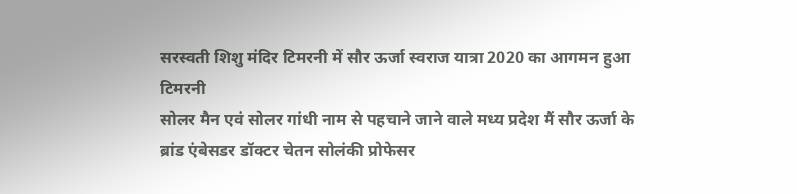सरस्वती शिशु मंदिर टिमरनी में सौर ऊर्जा स्वराज यात्रा 2020 का आगमन हुआ
टिमरनी
सोलर मैन एवं सोलर गांधी नाम से पहचाने जाने वाले मध्य प्रदेश मैं सौर ऊर्जा के ब्रांड एंबेसडर डॉक्टर चेतन सोलंकी प्रोफेसर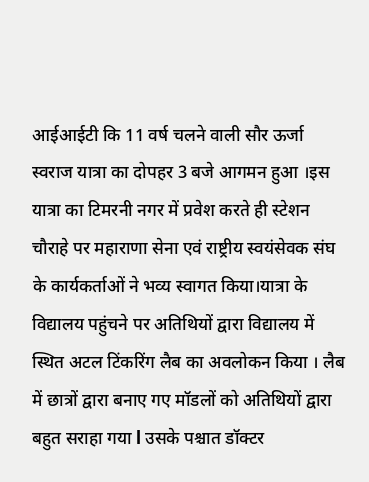आईआईटी कि 11 वर्ष चलने वाली सौर ऊर्जा स्वराज यात्रा का दोपहर 3 बजे आगमन हुआ ।इस यात्रा का टिमरनी नगर में प्रवेश करते ही स्टेशन चौराहे पर महाराणा सेना एवं राष्ट्रीय स्वयंसेवक संघ के कार्यकर्ताओं ने भव्य स्वागत किया।यात्रा के विद्यालय पहुंचने पर अतिथियों द्वारा विद्यालय में स्थित अटल टिंकरिंग लैब का अवलोकन किया । लैब में छात्रों द्वारा बनाए गए मॉडलों को अतिथियों द्वारा बहुत सराहा गया l उसके पश्चात डॉक्टर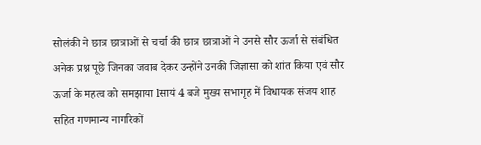सोलंकी ने छात्र छात्राओं से चर्चा की छात्र छात्राओं ने उनसे सौर ऊर्जा से संबंधित अनेक प्रश्न पूछे जिनका जवाब देकर उन्होंने उनकी जिज्ञासा को शांत किया एवं सौर ऊर्जा के महत्व को समझाया lसायं 4 बजे मुख्य सभागृह में विधायक संजय शाह सहित गणमान्य नागरिकों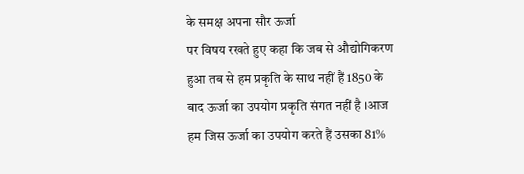के समक्ष अपना सौर ऊर्जा
पर विषय रखते हुए कहा कि जब से औद्योगिकरण हुआ तब से हम प्रकृति के साथ नहीं हैं 1850 के बाद ऊर्जा का उपयोग प्रकृति संगत नहीं है ।आज हम जिस ऊर्जा का उपयोग करते हैं उसका 81%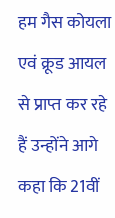हम गैस कोयला एवं क्रूड आयल से प्राप्त कर रहे हैं उन्होंने आगे कहा कि 21वीं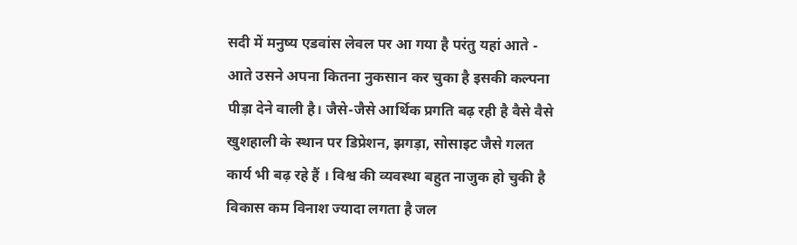सदी में मनुष्य एडवांस लेवल पर आ गया है परंतु यहां आते - आते उसने अपना कितना नुकसान कर चुका है इसकी कल्पना पीड़ा देने वाली है। जैसे-जैसे आर्थिक प्रगति बढ़ रही है वैसे वैसे खुशहाली के स्थान पर डिप्रेशन, झगड़ा, सोसाइट जैसे गलत कार्य भी बढ़ रहे हैं । विश्व की व्यवस्था बहुत नाजुक हो चुकी है विकास कम विनाश ज्यादा लगता है जल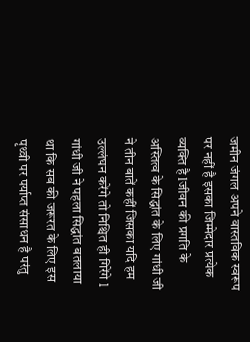जमीन जंगल अपने वास्तविक स्वरूप पर नहीं है इसका जिम्मेदार प्रत्येक व्यक्ति है lजीवन की प्रगति के अस्तित्व के सिद्धांत के लिए गांधी जी ने तीन बातें कहीं जिसका यदि हम उल्लंघन करेंगे तो निश्चित ही गिरेंगे l गांधी जी ने पहला सिद्धांत बतलाया था कि सब की जरूरत के लिए इस पृथ्वी पर पर्याप्त संसाधन है परंतु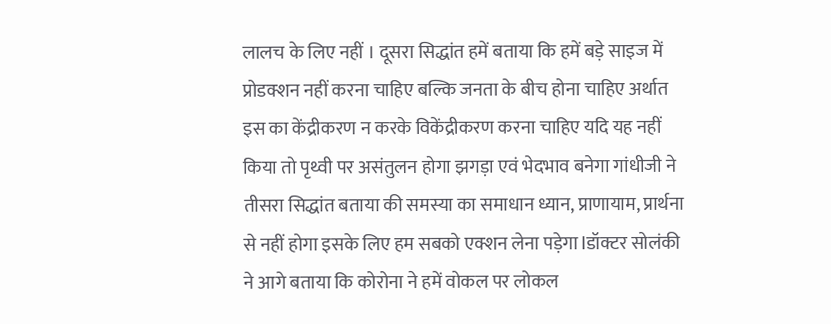लालच के लिए नहीं । दूसरा सिद्धांत हमें बताया कि हमें बड़े साइज में प्रोडक्शन नहीं करना चाहिए बल्कि जनता के बीच होना चाहिए अर्थात इस का केंद्रीकरण न करके विकेंद्रीकरण करना चाहिए यदि यह नहीं किया तो पृथ्वी पर असंतुलन होगा झगड़ा एवं भेदभाव बनेगा गांधीजी ने तीसरा सिद्धांत बताया की समस्या का समाधान ध्यान, प्राणायाम, प्रार्थना से नहीं होगा इसके लिए हम सबको एक्शन लेना पड़ेगा lडॉक्टर सोलंकी ने आगे बताया कि कोरोना ने हमें वोकल पर लोकल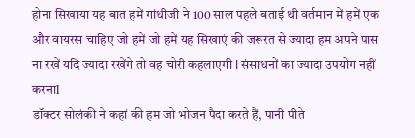होना सिखाया यह बात हमें गांधीजी ने 100 साल पहले बताई थी वर्तमान में हमें एक और वायरस चाहिए जो हमें जो हमें यह सिखाएं की जरूरत से ज्यादा हम अपने पास ना रखें यदि ज्यादा रखेंगे तो वह चोरी कहलाएगी l संसाधनों का ज्यादा उपयोग नहीं करनाl
डॉक्टर सोलंकी ने कहां की हम जो भोजन पैदा करते हैं, पानी पीते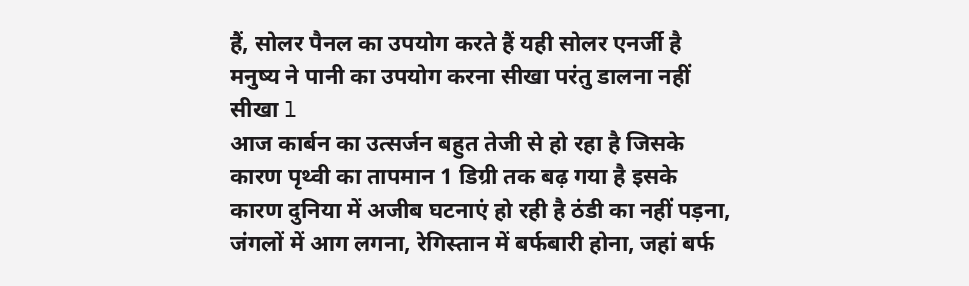हैं, सोलर पैनल का उपयोग करते हैं यही सोलर एनर्जी है मनुष्य ने पानी का उपयोग करना सीखा परंतु डालना नहीं सीखा l
आज कार्बन का उत्सर्जन बहुत तेजी से हो रहा है जिसके कारण पृथ्वी का तापमान 1 डिग्री तक बढ़ गया है इसके कारण दुनिया में अजीब घटनाएं हो रही है ठंडी का नहीं पड़ना, जंगलों में आग लगना, रेगिस्तान में बर्फबारी होना, जहां बर्फ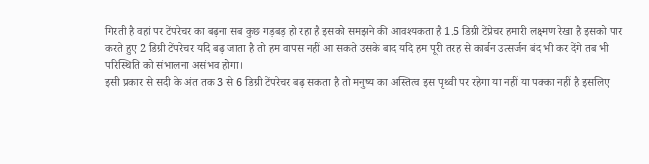गिरती है वहां पर टेंपरेचर का बढ़ना सब कुछ गड़बड़ हो रहा है इसको समझने की आवश्यकता है 1.5 डिग्री टेंप्रेचर हमारी लक्ष्मण रेखा है इसको पार करते हुए 2 डिग्री टेंपरेचर यदि बढ़ जाता है तो हम वापस नहीं आ सकते उसके बाद यदि हम पूरी तरह से कार्बन उत्सर्जन बंद भी कर देंगे तब भी परिस्थिति को संभालना असंभव होगा।
इसी प्रकार से सदी के अंत तक 3 से 6 डिग्री टेंपरेचर बढ़ सकता है तो मनुष्य का अस्तित्व इस पृथ्वी पर रहेगा या नहीं या पक्का नहीं है इसलिए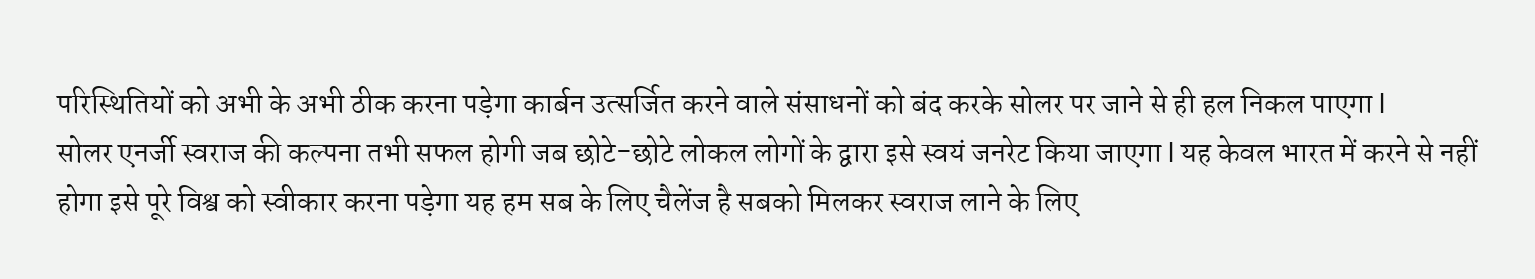परिस्थितियों को अभी के अभी ठीक करना पड़ेगा कार्बन उत्सर्जित करने वाले संसाधनों को बंद करके सोलर पर जाने से ही हल निकल पाएगा l
सोलर एनर्जी स्वराज की कल्पना तभी सफल होगी जब छोटे-छोटे लोकल लोगों के द्वारा इसे स्वयं जनरेट किया जाएगा l यह केवल भारत में करने से नहीं होगा इसे पूरे विश्व को स्वीकार करना पड़ेगा यह हम सब के लिए चैलेंज है सबको मिलकर स्वराज लाने के लिए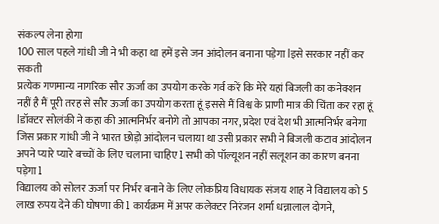संकल्प लेना होगा
100 साल पहले गांधी जी ने भी कहा था हमें इसे जन आंदोलन बनाना पड़ेगा lइसे सरकार नहीं कर सकती
प्रत्येक गणमान्य नागरिक सौर ऊर्जा का उपयोग करके गर्व करें कि मेरे यहां बिजली का कनेक्शन नहीं है मैं पूरी तरह से सौर ऊर्जा का उपयोग करता हूं इससे मैं विश्व के प्राणी मात्र की चिंता कर रहा हूं lडॉक्टर सोलंकी ने कहा की आत्मनिर्भर बनोगे तो आपका नगर, प्रदेश एवं देश भी आत्मनिर्भर बनेगा जिस प्रकार गांधी जी ने भारत छोड़ो आंदोलन चलाया था उसी प्रकार सभी ने बिजली कटाव आंदोलन अपने प्यारे प्यारे बच्चों के लिए चलाना चाहिए l सभी को पॉल्यूशन नहीं सलूशन का कारण बनना पड़ेगा l
विद्यालय को सोलर ऊर्जा पर निर्भर बनाने के लिए लोकप्रिय विधायक संजय शाह ने विद्यालय को 5 लाख रुपय देने की घोषणा की l कार्यक्रम में अपर कलेक्टर निरंजन शर्मा धन्नालाल दोगने,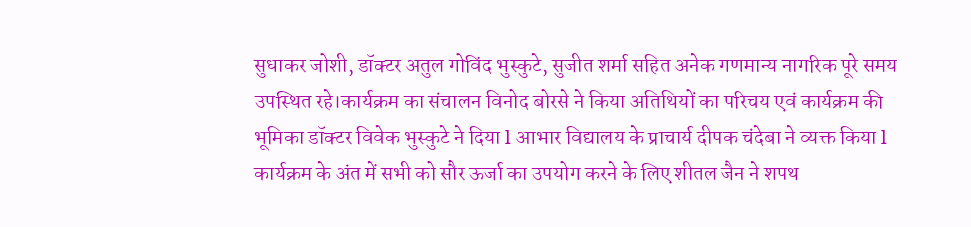सुधाकर जोशी, डॉक्टर अतुल गोविंद भुस्कुटे, सुजीत शर्मा सहित अनेक गणमान्य नागरिक पूरे समय उपस्थित रहे।कार्यक्रम का संचालन विनोद बोरसे ने किया अतिथियों का परिचय एवं कार्यक्रम की भूमिका डॉक्टर विवेक भुस्कुटे ने दिया l आभार विद्यालय के प्राचार्य दीपक चंदेबा ने व्यक्त किया l कार्यक्रम के अंत में सभी को सौर ऊर्जा का उपयोग करने के लिए शीतल जैन ने शपथ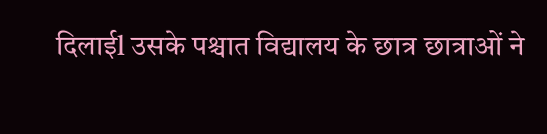दिलाईl उसके पश्चात विद्यालय के छात्र छात्राओं ने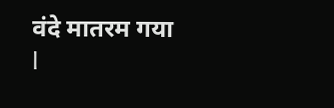वंदे मातरम गया l